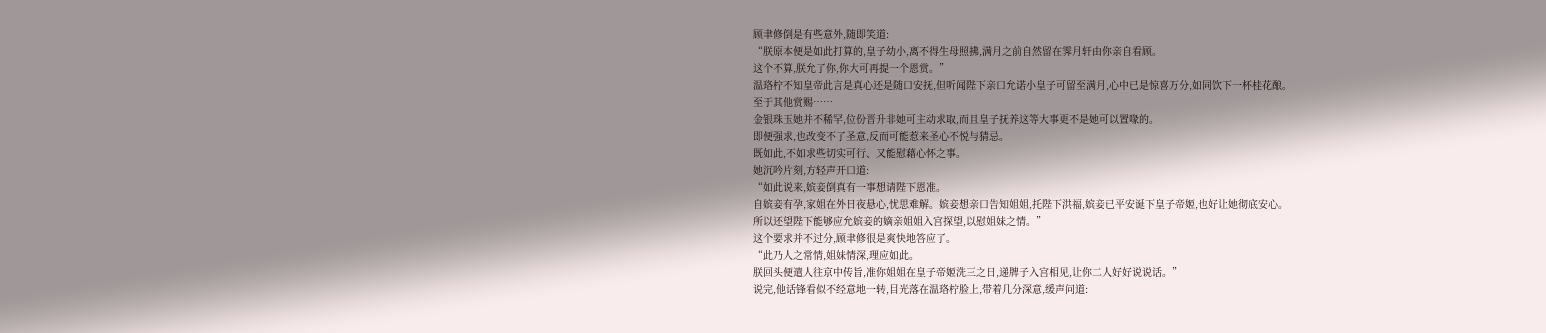顾聿修倒是有些意外,随即笑道:
“朕原本便是如此打算的,皇子幼小,离不得生母照拂,满月之前自然留在霁月轩由你亲自看顾。
这个不算,朕允了你,你大可再提一个恩赏。”
温珞柠不知皇帝此言是真心还是随口安抚,但听闻陛下亲口允诺小皇子可留至满月,心中已是惊喜万分,如同饮下一杯桂花酿。
至于其他赏赐……
金银珠玉她并不稀罕,位份晋升非她可主动求取,而且皇子抚养这等大事更不是她可以置喙的。
即便强求,也改变不了圣意,反而可能惹来圣心不悦与猜忌。
既如此,不如求些切实可行、又能慰藉心怀之事。
她沉吟片刻,方轻声开口道:
“如此说来,嫔妾倒真有一事想请陛下恩准。
自嫔妾有孕,家姐在外日夜悬心,忧思难解。嫔妾想亲口告知姐姐,托陛下洪福,嫔妾已平安诞下皇子帝姬,也好让她彻底安心。
所以还望陛下能够应允嫔妾的嫡亲姐姐入宫探望,以慰姐妹之情。”
这个要求并不过分,顾聿修很是爽快地答应了。
“此乃人之常情,姐妹情深,理应如此。
朕回头便遣人往京中传旨,准你姐姐在皇子帝姬洗三之日,递牌子入宫相见,让你二人好好说说话。”
说完,他话锋看似不经意地一转,目光落在温珞柠脸上,带着几分深意,缓声问道: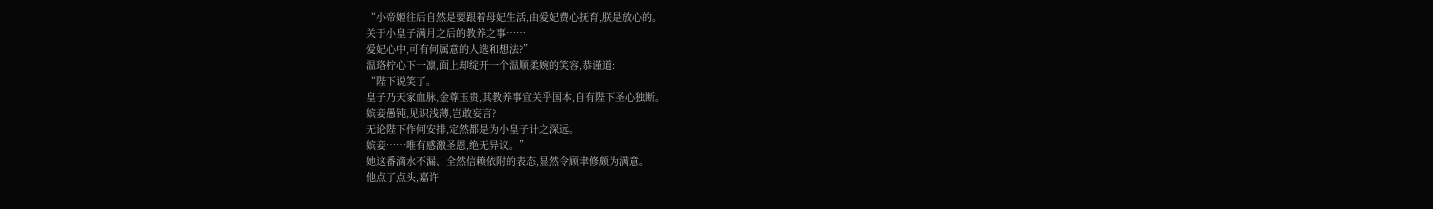“小帝姬往后自然是要跟着母妃生活,由爱妃费心抚育,朕是放心的。
关于小皇子满月之后的教养之事……
爱妃心中,可有何属意的人选和想法?”
温珞柠心下一凛,面上却绽开一个温顺柔婉的笑容,恭谨道:
“陛下说笑了。
皇子乃天家血脉,金尊玉贵,其教养事宜关乎国本,自有陛下圣心独断。
嫔妾愚钝,见识浅薄,岂敢妄言?
无论陛下作何安排,定然都是为小皇子计之深远。
嫔妾……唯有感激圣恩,绝无异议。”
她这番滴水不漏、全然信赖依附的表态,显然令顾聿修颇为满意。
他点了点头,嘉许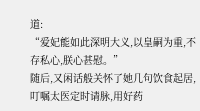道:
“爱妃能如此深明大义,以皇嗣为重,不存私心,朕心甚慰。”
随后,又闲话般关怀了她几句饮食起居,叮嘱太医定时请脉,用好药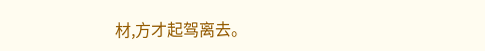材,方才起驾离去。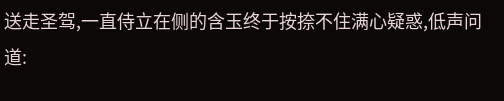送走圣驾,一直侍立在侧的含玉终于按捺不住满心疑惑,低声问道: